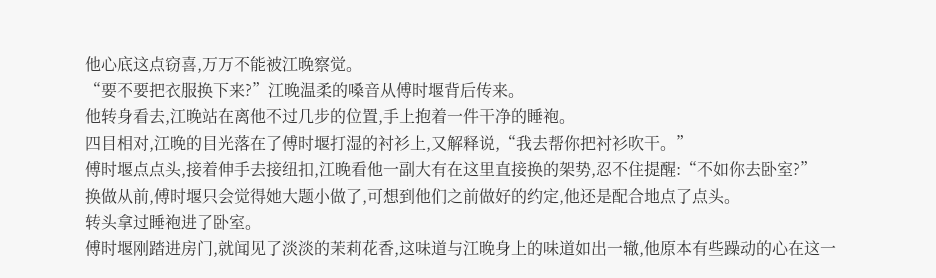他心底这点窃喜,万万不能被江晚察觉。
“要不要把衣服换下来?”江晚温柔的嗓音从傅时堰背后传来。
他转身看去,江晚站在离他不过几步的位置,手上抱着一件干净的睡袍。
四目相对,江晚的目光落在了傅时堰打湿的衬衫上,又解释说,“我去帮你把衬衫吹干。”
傅时堰点点头,接着伸手去接纽扣,江晚看他一副大有在这里直接换的架势,忍不住提醒:“不如你去卧室?”
换做从前,傅时堰只会觉得她大题小做了,可想到他们之前做好的约定,他还是配合地点了点头。
转头拿过睡袍进了卧室。
傅时堰刚踏进房门,就闻见了淡淡的茉莉花香,这味道与江晚身上的味道如出一辙,他原本有些躁动的心在这一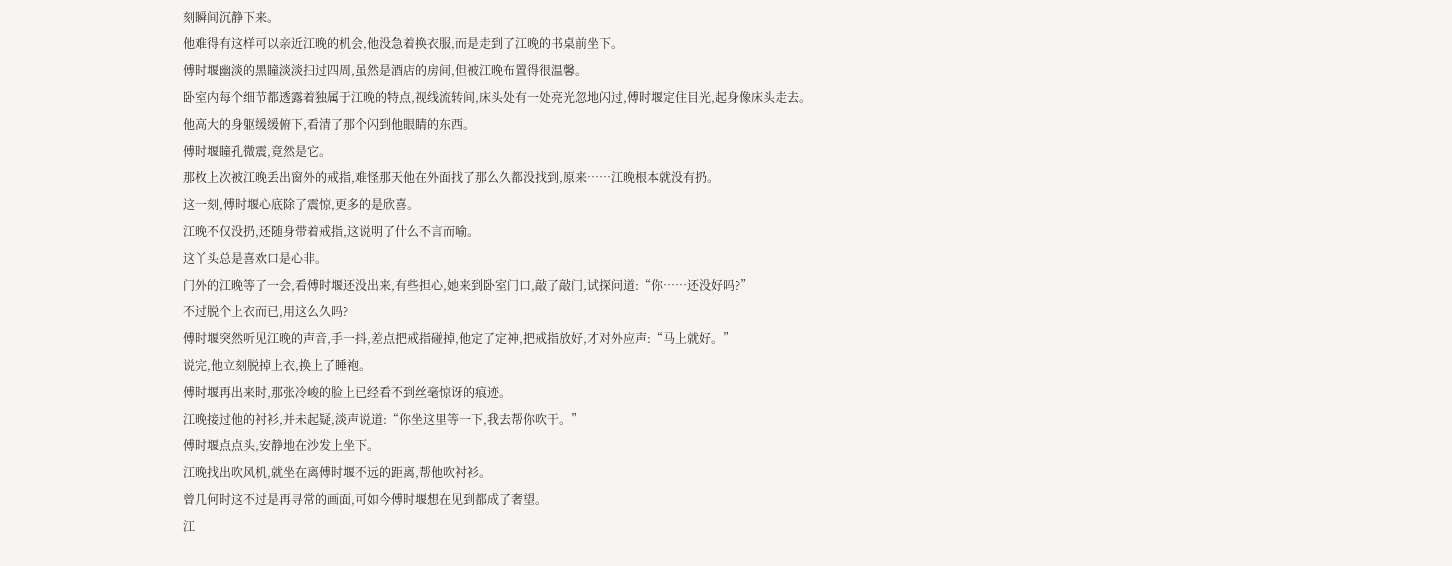刻瞬间沉静下来。
他难得有这样可以亲近江晚的机会,他没急着换衣服,而是走到了江晚的书桌前坐下。
傅时堰幽淡的黑瞳淡淡扫过四周,虽然是酒店的房间,但被江晚布置得很温馨。
卧室内每个细节都透露着独属于江晚的特点,视线流转间,床头处有一处亮光忽地闪过,傅时堰定住目光,起身像床头走去。
他高大的身躯缓缓俯下,看清了那个闪到他眼睛的东西。
傅时堰瞳孔微震,竟然是它。
那枚上次被江晚丢出窗外的戒指,难怪那天他在外面找了那么久都没找到,原来……江晚根本就没有扔。
这一刻,傅时堰心底除了震惊,更多的是欣喜。
江晚不仅没扔,还随身带着戒指,这说明了什么不言而喻。
这丫头总是喜欢口是心非。
门外的江晚等了一会,看傅时堰还没出来,有些担心,她来到卧室门口,敲了敲门,试探问道:“你……还没好吗?”
不过脱个上衣而已,用这么久吗?
傅时堰突然听见江晚的声音,手一抖,差点把戒指碰掉,他定了定神,把戒指放好,才对外应声:“马上就好。”
说完,他立刻脱掉上衣,换上了睡袍。
傅时堰再出来时,那张冷峻的脸上已经看不到丝毫惊讶的痕迹。
江晚接过他的衬衫,并未起疑,淡声说道:“你坐这里等一下,我去帮你吹干。”
傅时堰点点头,安静地在沙发上坐下。
江晚找出吹风机,就坐在离傅时堰不远的距离,帮他吹衬衫。
曾几何时这不过是再寻常的画面,可如今傅时堰想在见到都成了奢望。
江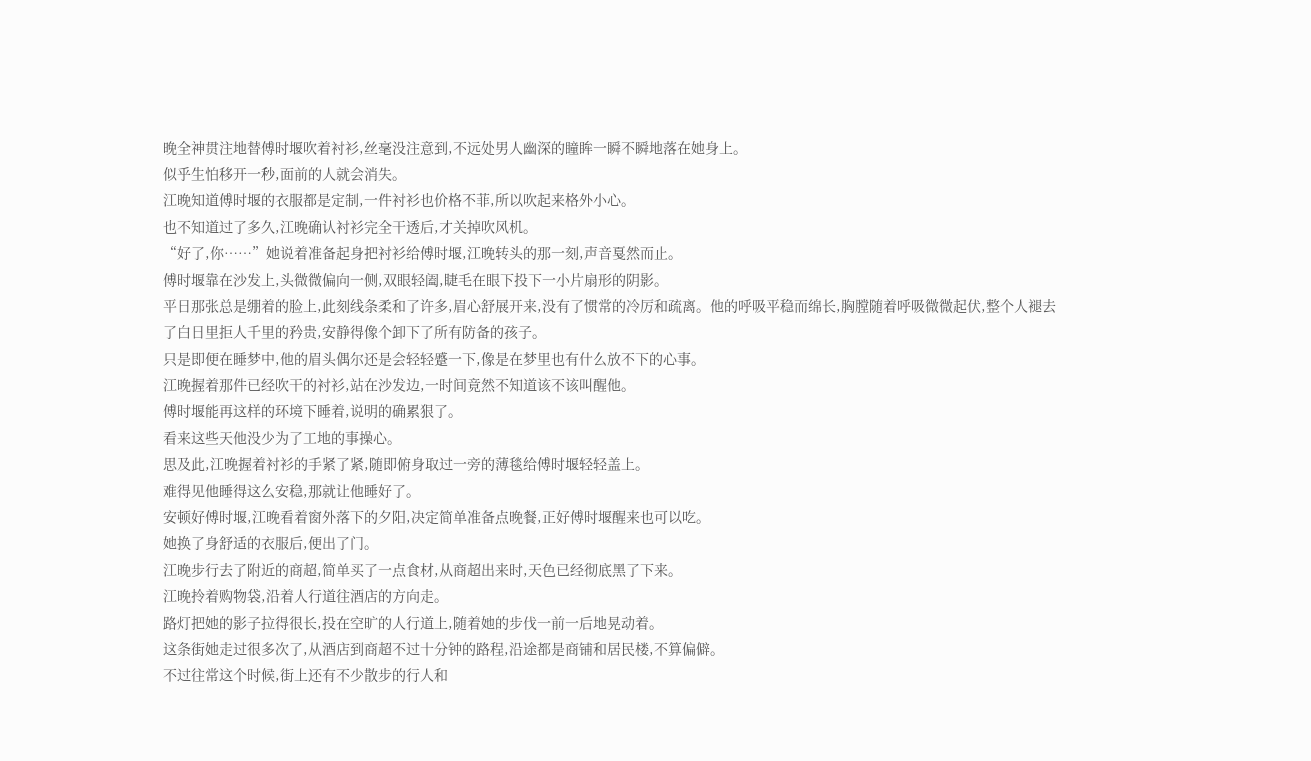晚全神贯注地替傅时堰吹着衬衫,丝毫没注意到,不远处男人幽深的瞳眸一瞬不瞬地落在她身上。
似乎生怕移开一秒,面前的人就会消失。
江晚知道傅时堰的衣服都是定制,一件衬衫也价格不菲,所以吹起来格外小心。
也不知道过了多久,江晚确认衬衫完全干透后,才关掉吹风机。
“好了,你……”她说着准备起身把衬衫给傅时堰,江晚转头的那一刻,声音戛然而止。
傅时堰靠在沙发上,头微微偏向一侧,双眼轻阖,睫毛在眼下投下一小片扇形的阴影。
平日那张总是绷着的脸上,此刻线条柔和了许多,眉心舒展开来,没有了惯常的冷厉和疏离。他的呼吸平稳而绵长,胸膛随着呼吸微微起伏,整个人褪去了白日里拒人千里的矜贵,安静得像个卸下了所有防备的孩子。
只是即便在睡梦中,他的眉头偶尔还是会轻轻蹙一下,像是在梦里也有什么放不下的心事。
江晚握着那件已经吹干的衬衫,站在沙发边,一时间竟然不知道该不该叫醒他。
傅时堰能再这样的环境下睡着,说明的确累狠了。
看来这些天他没少为了工地的事操心。
思及此,江晚握着衬衫的手紧了紧,随即俯身取过一旁的薄毯给傅时堰轻轻盖上。
难得见他睡得这么安稳,那就让他睡好了。
安顿好傅时堰,江晚看着窗外落下的夕阳,决定简单准备点晚餐,正好傅时堰醒来也可以吃。
她换了身舒适的衣服后,便出了门。
江晚步行去了附近的商超,简单买了一点食材,从商超出来时,天色已经彻底黑了下来。
江晚拎着购物袋,沿着人行道往酒店的方向走。
路灯把她的影子拉得很长,投在空旷的人行道上,随着她的步伐一前一后地晃动着。
这条街她走过很多次了,从酒店到商超不过十分钟的路程,沿途都是商铺和居民楼,不算偏僻。
不过往常这个时候,街上还有不少散步的行人和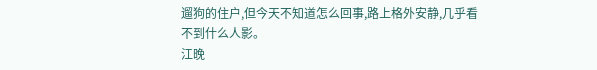遛狗的住户,但今天不知道怎么回事,路上格外安静,几乎看不到什么人影。
江晚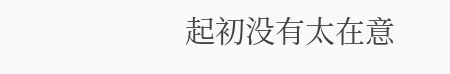起初没有太在意